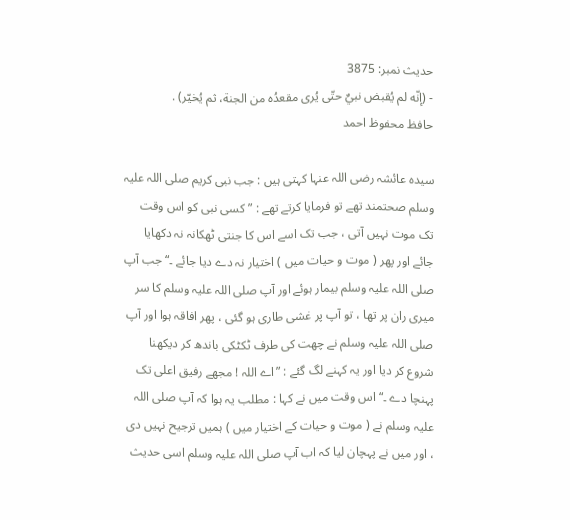حدیث نمبر: 3875
- (إنّه لم يُقبض نبيٌ حتّى يُرى مقعدُه من الجنة، ثم يُخيّر) .
حافظ محفوظ احمد

سیدہ عائشہ رضی اللہ عنہا کہتی ہیں : جب نبی کریم صلی اللہ علیہ وسلم صحتمند تھے تو فرمایا کرتے تھے : ”کسی نبی کو اس وقت تک موت نہیں آتی ، جب تک اسے اس کا جنتی ٹھکانہ نہ دکھایا جائے اور پھر ( موت و حیات میں ) اختیار نہ دے دیا جائے ۔“ جب آپ صلی اللہ علیہ وسلم بیمار ہوئے اور آپ صلی اللہ علیہ وسلم کا سر میری ران پر تھا ، تو آپ پر غشی طاری ہو گئی ، پھر افاقہ ہوا اور آپ صلی اللہ علیہ وسلم نے چھت کی طرف ٹکٹکی باندھ کر دیکھنا شروع کر دیا اور یہ کہنے لگ گئے : ”اے اللہ ! مجھے رفیق اعلی تک پہنچا دے ۔“ اس وقت میں نے کہا : مطلب یہ ہوا کہ آپ صلی اللہ علیہ وسلم نے ( موت و حیات کے اختیار میں ) ہمیں ترجیح نہیں دی ، اور میں نے پہچان لیا کہ اب آپ صلی اللہ علیہ وسلم اسی حدیث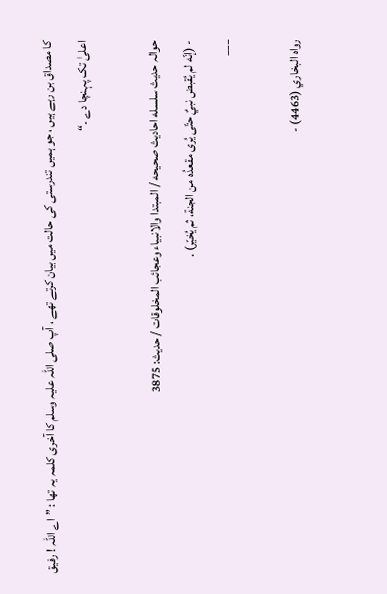کا مصداق بن رہے ہیں ، جو ہمیں تندرستی کی حالت میں بیان کرتے تھے ، آپ صلی اللہ علیہ وسلم کا آخری کلمہ یہ تھا : ”اے اللہ ! رفیق اعلیٰ تک پہنچا دے ۔“

حوالہ حدیث سلسله احاديث صحيحه / المبتدا والانبياء وعجائب المخلوقات / حدیث: 3875
- (إنّه لم يُقبض نبيٌ حتّى يُرى مقعدُه من الجنة، ثم يُخيّر) .
___

رواه البخاري (4463) -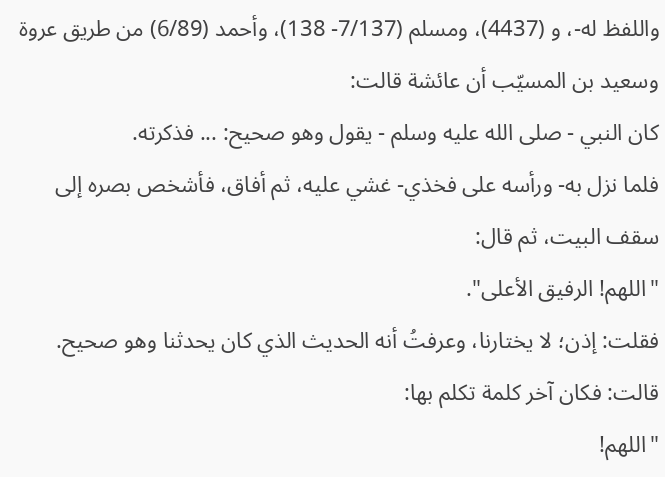واللفظ له-، و (4437)، ومسلم (7/137- 138)، وأحمد (6/89) من طريق عروة وسعيد بن المسيّب أن عائشة قالت:
كان النبي - صلى الله عليه وسلم - يقول وهو صحيح: ... فذكرته.
فلما نزل به- ورأسه على فخذي- غشي عليه، ثم أفاق، فأشخص بصره إلى سقف البيت، ثم قال:
"اللهم! الرفيق الأعلى".
فقلت: إذن؛ لا يختارنا، وعرفتُ أنه الحديث الذي كان يحدثنا وهو صحيح. قالت: فكان آخر كلمة تكلم بها:
"اللهم!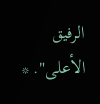الرفيق الأعلى". *